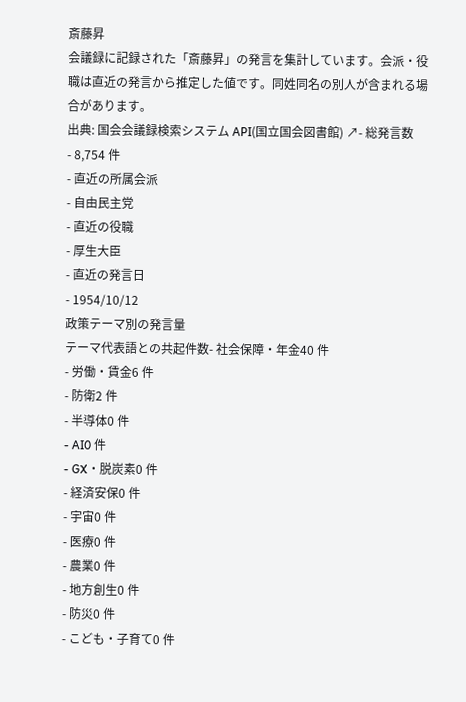斎藤昇
会議録に記録された「斎藤昇」の発言を集計しています。会派・役職は直近の発言から推定した値です。同姓同名の別人が含まれる場合があります。
出典: 国会会議録検索システム API(国立国会図書館) ↗- 総発言数
- 8,754 件
- 直近の所属会派
- 自由民主党
- 直近の役職
- 厚生大臣
- 直近の発言日
- 1954/10/12
政策テーマ別の発言量
テーマ代表語との共起件数- 社会保障・年金40 件
- 労働・賃金6 件
- 防衛2 件
- 半導体0 件
- AI0 件
- GX・脱炭素0 件
- 経済安保0 件
- 宇宙0 件
- 医療0 件
- 農業0 件
- 地方創生0 件
- 防災0 件
- こども・子育て0 件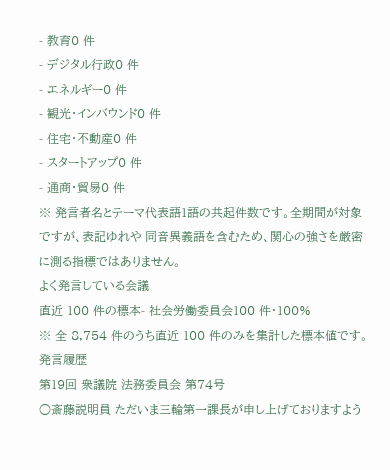- 教育0 件
- デジタル行政0 件
- エネルギー0 件
- 観光・インバウンド0 件
- 住宅・不動産0 件
- スタートアップ0 件
- 通商・貿易0 件
※ 発言者名とテーマ代表語1語の共起件数です。全期間が対象ですが、表記ゆれや 同音異義語を含むため、関心の強さを厳密に測る指標ではありません。
よく発言している会議
直近 100 件の標本- 社会労働委員会100 件・100%
※ 全 8,754 件のうち直近 100 件のみを集計した標本値です。
発言履歴
第19回 衆議院 法務委員会 第74号
○斎藤説明員 ただいま三輪第一課長が申し上げておりますよう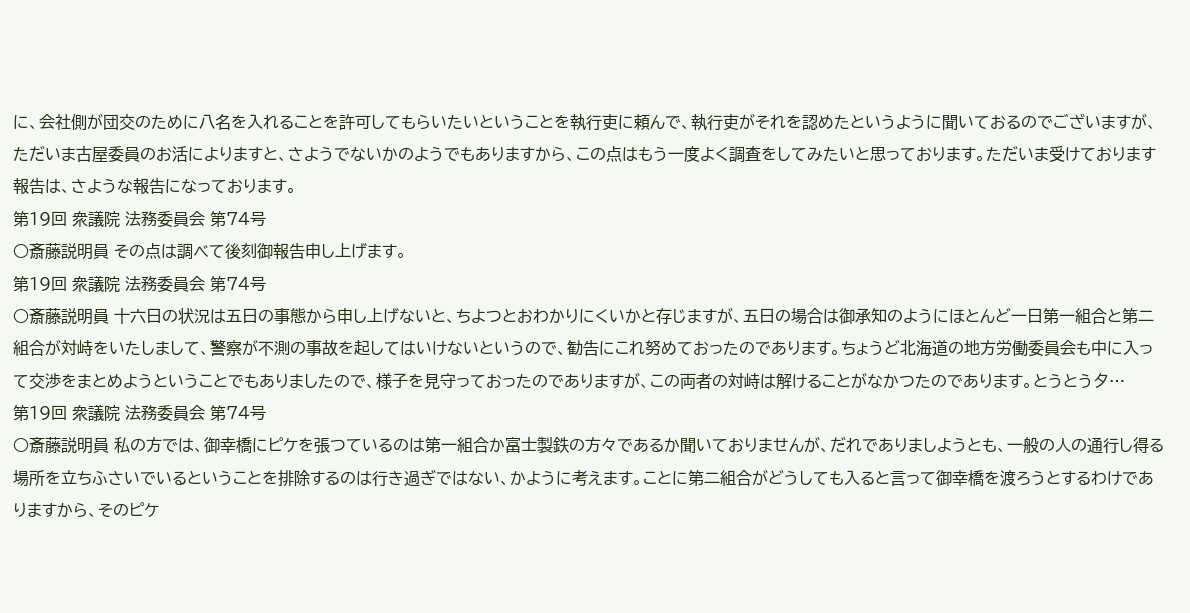に、会社側が団交のために八名を入れることを許可してもらいたいということを執行吏に頼んで、執行吏がそれを認めたというように聞いておるのでございますが、ただいま古屋委員のお活によりますと、さようでないかのようでもありますから、この点はもう一度よく調査をしてみたいと思っております。ただいま受けております報告は、さような報告になっております。
第19回 衆議院 法務委員会 第74号
○斎藤説明員 その点は調べて後刻御報告申し上げます。
第19回 衆議院 法務委員会 第74号
○斎藤説明員 十六日の状況は五日の事態から申し上げないと、ちよつとおわかりにくいかと存じますが、五日の場合は御承知のようにほとんど一日第一組合と第二組合が対峙をいたしまして、警察が不測の事故を起してはいけないというので、勧告にこれ努めておったのであります。ちょうど北海道の地方労働委員会も中に入って交渉をまとめようということでもありましたので、様子を見守っておったのでありますが、この両者の対峙は解けることがなかつたのであります。とうとう夕…
第19回 衆議院 法務委員会 第74号
○斎藤説明員 私の方では、御幸橋にピケを張つているのは第一組合か富士製鉄の方々であるか聞いておりませんが、だれでありましようとも、一般の人の通行し得る場所を立ちふさいでいるということを排除するのは行き過ぎではない、かように考えます。ことに第二組合がどうしても入ると言って御幸橋を渡ろうとするわけでありますから、そのピケ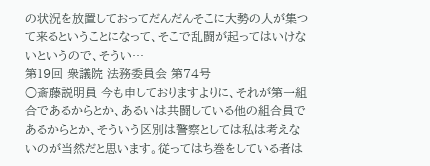の状況を放置しておってだんだんそこに大勢の人が集つて来るということになって、そこで乱闘が起ってはいけないというので、そうい…
第19回 衆議院 法務委員会 第74号
○斎藤説明員 今も申しておりますよりに、それが第一組合であるからとか、あるいは共闘している他の組合員であるからとか、そういう区別は警察としては私は考えないのが当然だと思います。従ってはち巻をしている者は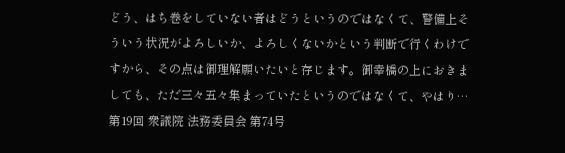どう、はち巻をしていない者はどうというのではなくて、警備上そういう状況がよろしいか、よろしくないかという判断で行くわけですから、その点は御理解願いたいと存じます。御幸橋の上におきましても、ただ三々五々集まっていたというのではなくて、やはり…
第19回 衆議院 法務委員会 第74号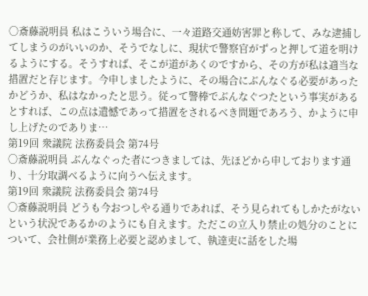○斎藤説明員 私はこういう場合に、一々道路交通妨害罪と称して、みな逮捕してしまうのがいいのか、そうでなしに、現状で警察官がずっと押して道を明けるようにする。そうすれば、そこが道があくのですから、その方が私は適当な措置だと存じます。今申しましたように、その場合にぶんなぐる必要があったかどうか、私はなかったと思う。従って警棒でぶんなぐつたという事実があるとすれば、この点は遺憾であって措置をされるべき問題であろう、かように申し上げたのでありま…
第19回 衆議院 法務委員会 第74号
○斎藤説明員 ぶんなぐった者につきましては、先ほどから申しております通り、十分取調べるように向うへ伝えます。
第19回 衆議院 法務委員会 第74号
○斎藤説明員 どうも今おつしやる通りであれば、そう見られてもしかたがないという状況であるかのようにも自えます。ただこの立入り禁止の処分のことについて、会社側が業務上必要と認めまして、執達吏に話をした場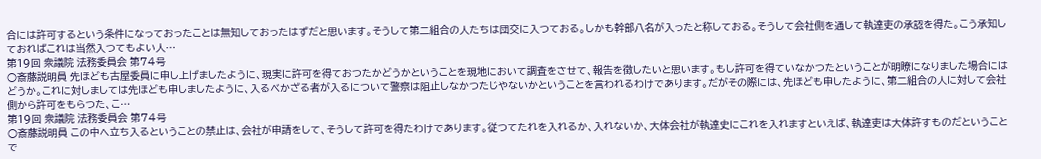合には許可するという条件になっておったことは無知しておったはずだと思います。そうして第二組合の人たちは団交に入つておる。しかも幹部八名が入ったと称しておる。そうして会社側を通して執達吏の承認を得た。こう承知しておればこれは当然入つてもよい人…
第19回 衆議院 法務委員会 第74号
○斎藤説明員 先ほども古屋委員に申し上げましたように、現実に許可を得ておつたかどうかということを現地において調査をさせて、報告を徴したいと思います。もし許可を得ていなかつたということが明瞭になりました場合にはどうか。これに対しましては先ほども申しましたように、入るべかざる者が入るについて警察は阻止しなかつたじやないかということを言われるわけであります。だがその際には、先ほども申したように、第二組合の人に対して会社側から許可をもらつた、こ…
第19回 衆議院 法務委員会 第74号
○斎藤説明員 この中へ立ち入るということの禁止は、会社が申請をして、そうして許可を得たわけであります。従つてたれを入れるか、入れないか、大体会社が執達史にこれを入れますといえば、執達吏は大体許すものだということで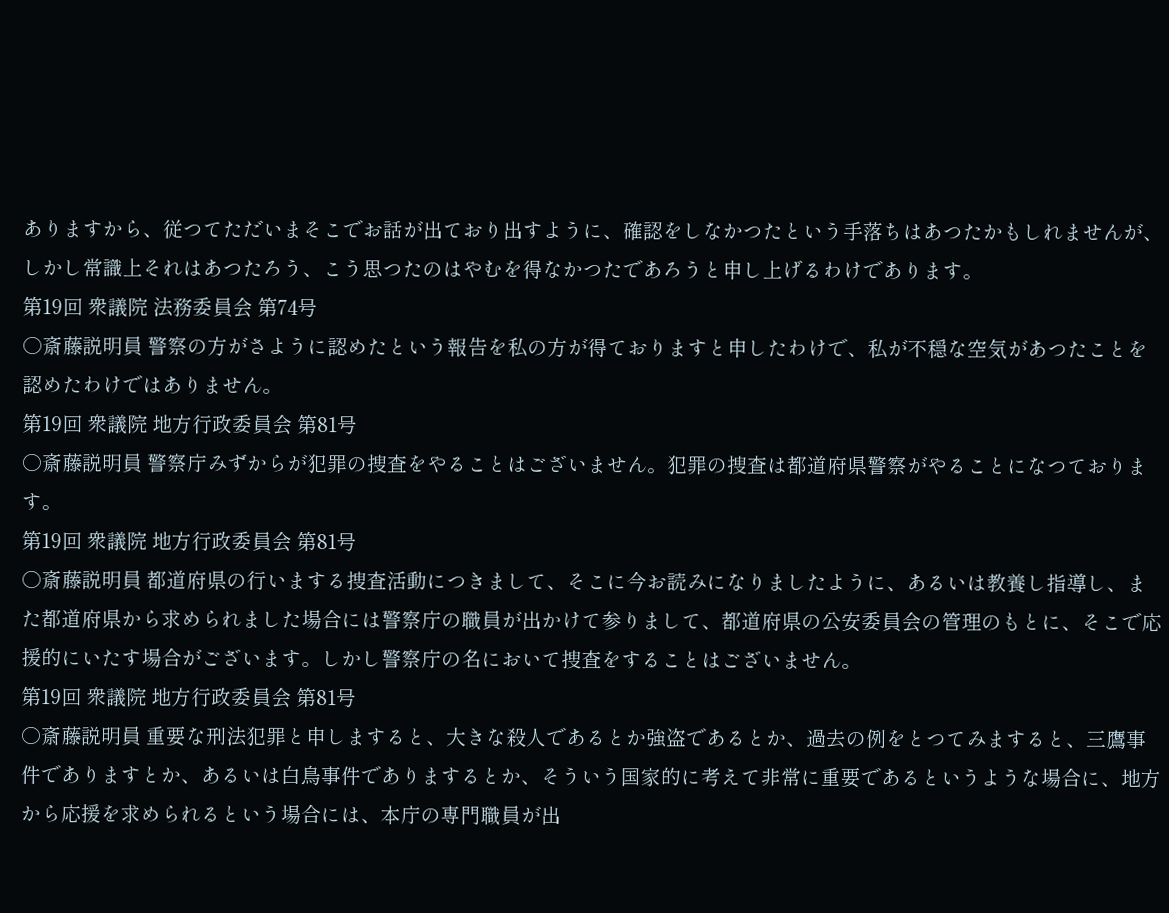ありますから、従つてただいまそこでお話が出ており出すように、確認をしなかつたという手落ちはあつたかもしれませんが、しかし常識上それはあつたろう、こう思つたのはやむを得なかつたであろうと申し上げるわけであります。
第19回 衆議院 法務委員会 第74号
○斎藤説明員 警察の方がさように認めたという報告を私の方が得ておりますと申したわけで、私が不穏な空気があつたことを認めたわけではありません。
第19回 衆議院 地方行政委員会 第81号
○斎藤説明員 警察庁みずからが犯罪の捜査をやることはございません。犯罪の捜査は都道府県警察がやることになつております。
第19回 衆議院 地方行政委員会 第81号
○斎藤説明員 都道府県の行いまする捜査活動につきまして、そこに今お読みになりましたように、あるいは教養し指導し、また都道府県から求められました場合には警察庁の職員が出かけて参りまして、都道府県の公安委員会の管理のもとに、そこで応援的にいたす場合がございます。しかし警察庁の名において捜査をすることはございません。
第19回 衆議院 地方行政委員会 第81号
○斎藤説明員 重要な刑法犯罪と申しますると、大きな殺人であるとか強盗であるとか、過去の例をとつてみますると、三鷹事件でありますとか、あるいは白鳥事件でありまするとか、そういう国家的に考えて非常に重要であるというような場合に、地方から応援を求められるという場合には、本庁の専門職員が出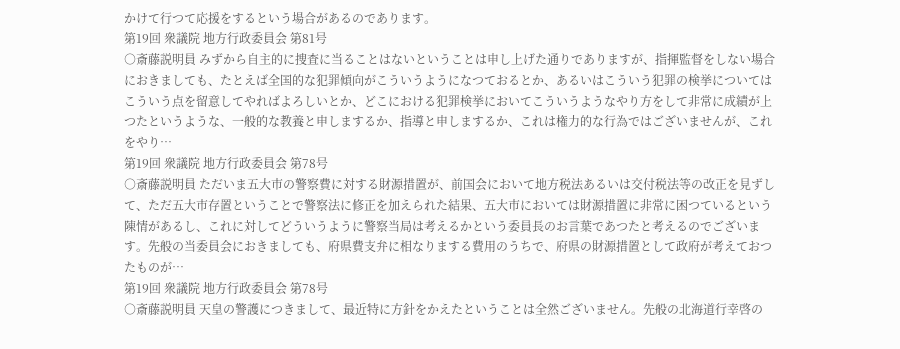かけて行つて応援をするという場合があるのであります。
第19回 衆議院 地方行政委員会 第81号
○斎藤説明員 みずから自主的に捜査に当ることはないということは申し上げた通りでありますが、指揮監督をしない場合におきましても、たとえば全国的な犯罪傾向がこういうようになつておるとか、あるいはこういう犯罪の検挙についてはこういう点を留意してやればよろしいとか、どこにおける犯罪検挙においてこういうようなやり方をして非常に成績が上つたというような、一般的な教養と申しまするか、指導と申しまするか、これは権力的な行為ではございませんが、これをやり…
第19回 衆議院 地方行政委員会 第78号
○斎藤説明員 ただいま五大市の警察費に対する財源措置が、前国会において地方税法あるいは交付税法等の改正を見ずして、ただ五大市存置ということで警察法に修正を加えられた結果、五大市においては財源措置に非常に困つているという陳情があるし、これに対してどういうように警察当局は考えるかという委員長のお言葉であつたと考えるのでございます。先般の当委員会におきましても、府県費支弁に相なりまする費用のうちで、府県の財源措置として政府が考えておつたものが…
第19回 衆議院 地方行政委員会 第78号
○斎藤説明員 天皇の警護につきまして、最近特に方針をかえたということは全然ございません。先般の北海道行幸啓の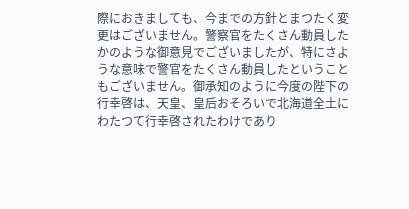際におきましても、今までの方針とまつたく変更はございません。警察官をたくさん動員したかのような御意見でございましたが、特にさような意味で警官をたくさん動員したということもございません。御承知のように今度の陛下の行幸啓は、天皇、皇后おそろいで北海道全土にわたつて行幸啓されたわけであり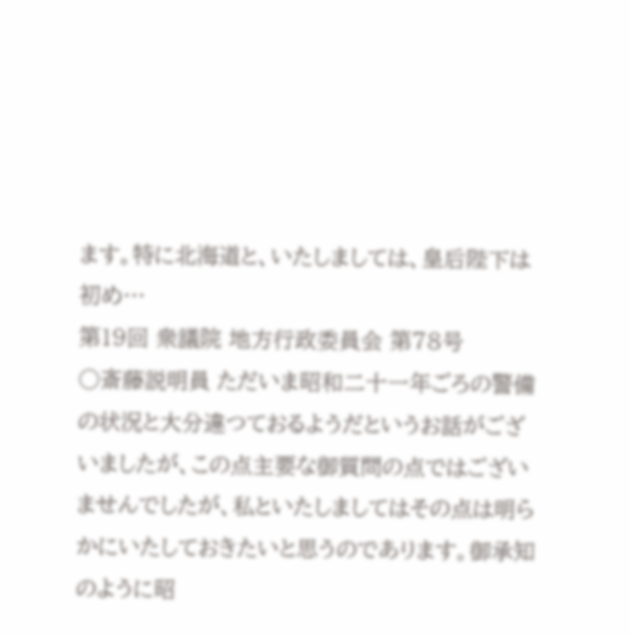ます。特に北海道と、いたしましては、皇后陛下は初め…
第19回 衆議院 地方行政委員会 第78号
○斎藤説明員 ただいま昭和二十一年ごろの警備の状況と大分違つておるようだというお話がございましたが、この点主要な御質問の点ではございませんでしたが、私といたしましてはその点は明らかにいたしておきたいと思うのであります。御承知のように昭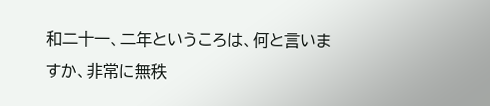和二十一、二年というころは、何と言いますか、非常に無秩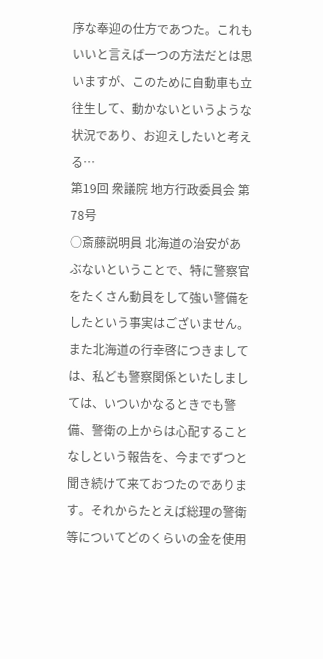序な奉迎の仕方であつた。これもいいと言えば一つの方法だとは思いますが、このために自動車も立往生して、動かないというような状況であり、お迎えしたいと考える…
第19回 衆議院 地方行政委員会 第78号
○斎藤説明員 北海道の治安があぶないということで、特に警察官をたくさん動員をして強い警備をしたという事実はございません。また北海道の行幸啓につきましては、私ども警察関係といたしましては、いついかなるときでも警備、警衛の上からは心配することなしという報告を、今までずつと聞き続けて来ておつたのであります。それからたとえば総理の警衛等についてどのくらいの金を使用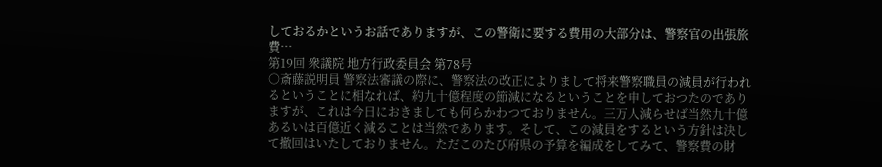しておるかというお話でありますが、この警衛に要する費用の大部分は、警察官の出張旅費…
第19回 衆議院 地方行政委員会 第78号
○斎藤説明員 警察法審議の際に、警察法の改正によりまして将来警察職員の減員が行われるということに相なれば、約九十億程度の節減になるということを申しておつたのでありますが、これは今日におきましても何らかわつておりません。三万人減らせば当然九十億あるいは百億近く減ることは当然であります。そして、この減員をするという方針は決して撤回はいたしておりません。ただこのたび府県の予算を編成をしてみて、警察費の財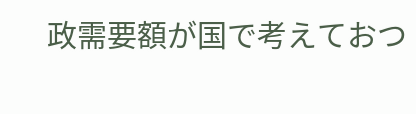政需要額が国で考えておつ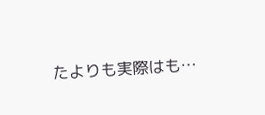たよりも実際はも…